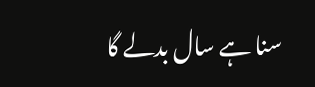سنا ہے سال بدلے گا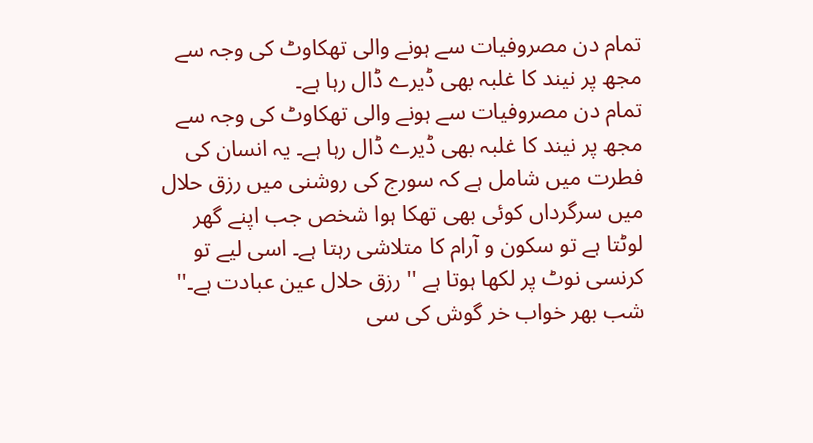تمام دن مصروفیات سے ہونے والی تھکاوٹ کی وجہ سے مجھ پر نیند کا غلبہ بھی ڈیرے ڈال رہا ہے۔
تمام دن مصروفیات سے ہونے والی تھکاوٹ کی وجہ سے مجھ پر نیند کا غلبہ بھی ڈیرے ڈال رہا ہے۔ یہ انسان کی فطرت میں شامل ہے کہ سورج کی روشنی میں رزق حلال میں سرگرداں کوئی بھی تھکا ہوا شخص جب اپنے گھر لوٹتا ہے تو سکون و آرام کا متلاشی رہتا ہے۔ اسی لیے تو کرنسی نوٹ پر لکھا ہوتا ہے '' رزق حلال عین عبادت ہے۔''
شب بھر خواب خر گوش کی سی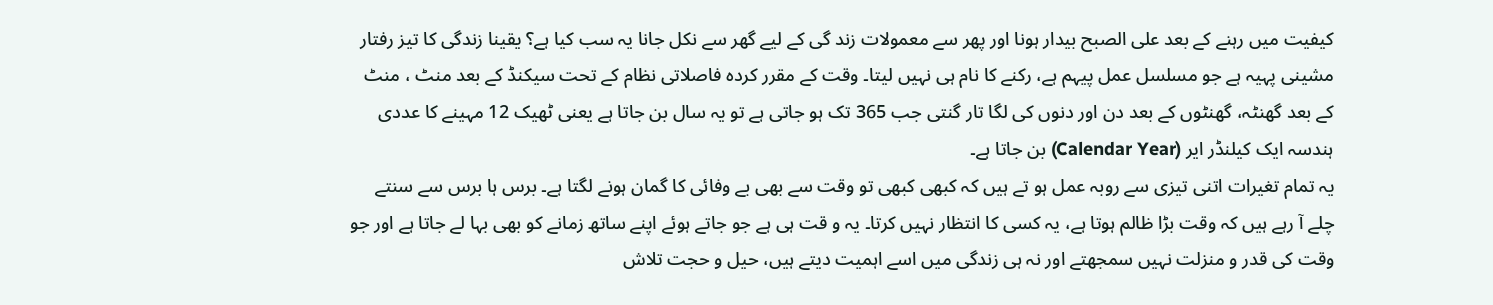کیفیت میں رہنے کے بعد علی الصبح بیدار ہونا اور پھر سے معمولات زند گی کے لیے گھر سے نکل جانا یہ سب کیا ہے؟ یقینا زندگی کا تیز رفتار مشینی پہیہ ہے جو مسلسل عمل پیہم ہے، رکنے کا نام ہی نہیں لیتا۔ وقت کے مقرر کردہ فاصلاتی نظام کے تحت سیکنڈ کے بعد منٹ ، منٹ کے بعد گھنٹہ، گھنٹوں کے بعد دن اور دنوں کی لگا تار گنتی جب 365 تک ہو جاتی ہے تو یہ سال بن جاتا ہے یعنی ٹھیک 12 مہینے کا عددی ہندسہ ایک کیلنڈر ایر (Calendar Year) بن جاتا ہے۔
یہ تمام تغیرات اتنی تیزی سے روبہ عمل ہو تے ہیں کہ کبھی کبھی تو وقت سے بھی بے وفائی کا گمان ہونے لگتا ہے۔ برس ہا برس سے سنتے چلے آ رہے ہیں کہ وقت بڑا ظالم ہوتا ہے، یہ کسی کا انتظار نہیں کرتا۔ یہ و قت ہی ہے جو جاتے ہوئے اپنے ساتھ زمانے کو بھی بہا لے جاتا ہے اور جو وقت کی قدر و منزلت نہیں سمجھتے اور نہ ہی زندگی میں اسے اہمیت دیتے ہیں، حیل و حجت تلاش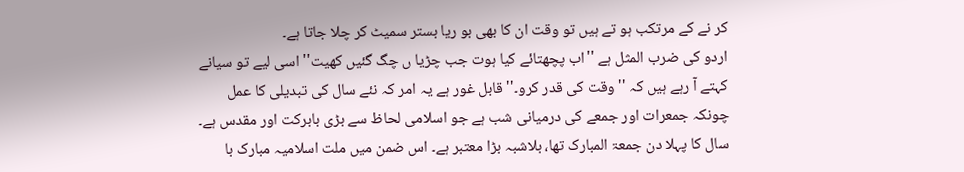کر نے کے مرتکب ہو تے ہیں تو وقت ان کا بھی بو ریا بستر سمیٹ کر چلا جاتا ہے۔
اردو کی ضرب المثل ہے ''اب پچھتائے کیا ہوت جب چڑیا ں چگ گئیں کھیت'' اسی لیے تو سیانے کہتے آ رہے ہیں کہ ''وقت کی قدر کرو۔'' قابل غور ہے یہ امر کہ نئے سال کی تبدیلی کا عمل چونکہ جمعرات اور جمعے کی درمیانی شب ہے جو اسلامی لحاظ سے بڑی بابرکت اور مقدس ہے۔ سال کا پہلا دن جمعۃ المبارک تھا، بلاشبہ بڑا معتبر ہے۔ اس ضمن میں ملت اسلامیہ مبارک با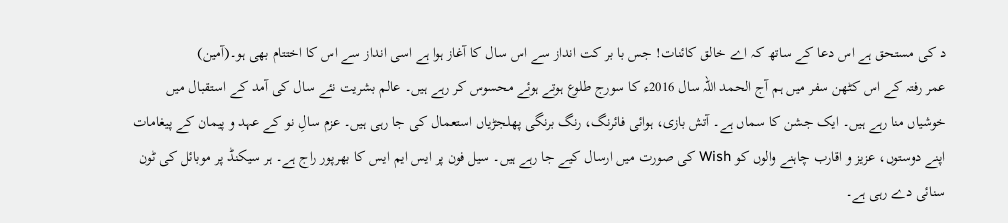د کی مستحق ہے اس دعا کے ساتھ کہ اے خالق کائنات! جس با بر کت انداز سے اس سال کا آغاز ہوا ہے اسی انداز سے اس کا اختتام بھی ہو۔(آمین)
عمر رفتہ کے اس کٹھن سفر میں ہم آج الحمد اللہ سال 2016ء کا سورج طلوع ہوتے ہوئے محسوس کر رہے ہیں۔ عالم بشریت نئے سال کی آمد کے استقبال میں خوشیاں منا رہے ہیں۔ ایک جشن کا سماں ہے۔ آتش بازی، ہوائی فائرنگ، رنگ برنگی پھلجڑیاں استعمال کی جا رہی ہیں۔ عزم سالِ نو کے عہد و پیمان کے پیغامات اپنے دوستوں، عزیز و اقارب چاہنے والوں کو Wish کی صورت میں ارسال کیے جا رہے ہیں۔ سیل فون پر ایس ایم ایس کا بھرپور راج ہے۔ ہر سیکنڈ پر موبائل کی ٹون سنائی دے رہی ہے۔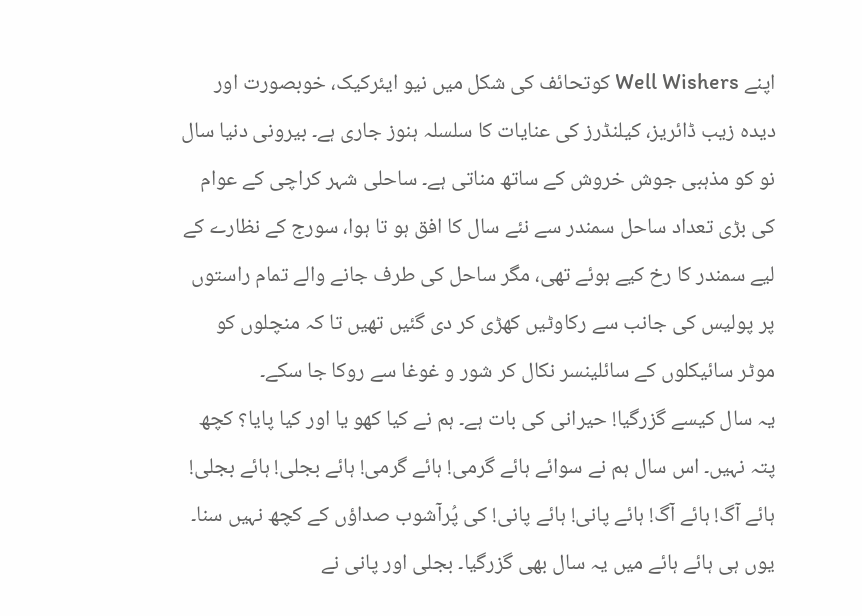اپنے Well Wishers کوتحائف کی شکل میں نیو ایئرکیک، خوبصورت اور دیدہ زیب ڈائریز، کیلنڈرز کی عنایات کا سلسلہ ہنوز جاری ہے۔ بیرونی دنیا سال نو کو مذہبی جوش خروش کے ساتھ مناتی ہے۔ ساحلی شہر کراچی کے عوام کی بڑی تعداد ساحل سمندر سے نئے سال کا افق ہو تا ہوا، سورج کے نظارے کے لیے سمندر کا رخ کیے ہوئے تھی، مگر ساحل کی طرف جانے والے تمام راستوں پر پولیس کی جانب سے رکاوٹیں کھڑی کر دی گئیں تھیں تا کہ منچلوں کو موٹر سائیکلوں کے سائلینسر نکال کر شور و غوغا سے روکا جا سکے۔
یہ سال کیسے گزرگیا! حیرانی کی بات ہے۔ ہم نے کیا کھو یا اور کیا پایا؟ کچھ پتہ نہیں۔ اس سال ہم نے سوائے ہائے گرمی! ہائے گرمی! ہائے بجلی! ہائے بجلی! ہائے آگ! ہائے آگ! ہائے پانی! ہائے پانی! کی پُرآشوب صداؤں کے کچھ نہیں سنا۔ یوں ہی ہائے ہائے میں یہ سال بھی گزرگیا۔ بجلی اور پانی نے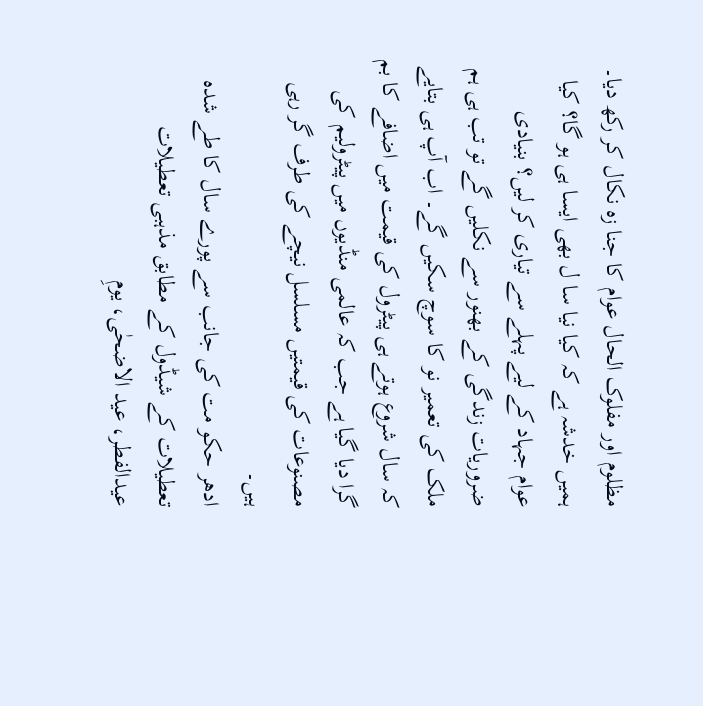مظلوم اور مفلوک الحال عوام کا جنا زہ نکال کر رکھ دیا۔
ہمیں خدشہ ہے کہ کیا نیا سا ل بھی ایسا ہی ہو گا؟ کیا عوام جہاد کے لیے پہلے سے تیاری کر لیں؟ بنیادی ضروریات زندگی کے بھنور سے نکلیں گے تو تب ہی ہم ملک کی تعمیر نو کا سوچ سکیں گے۔ اب آپ ہی بتایے کہ سال شروع ہوتے ہی پیٹرول کی قیمت میں اضافے کا بم گرا دیا گیا ہے جب کہ عالمی منڈیوں میں پیٹرولیم کی مصنوعات کی قیمتیں مسلسل نیچے کی طرف گر رہی ہیں۔
ادھر حکو مت کی جانب سے پورے سال کا طے شدہ تعطیلات کے شیڈول کے مطابق مذہبی تعطیلات عیدالفطر، عید الاضحٰی، یومِ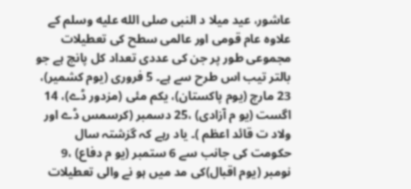عاشور، عید میلا د النبی صلى الله عليه وسلم کے علاوہ عام قومی اور عالمی سطح کی تعطیلات مجموعی طور پر جن کی عددی تعداد کل پانچ ہے جو بالتر تیب اس طرح سے ہے۔ 5 فروری (یوم کشمیر)، 23 مارچ (یوم پاکستان)، یکم مئی (مزدور ڈے)، 14 اگست (یو م آزادی) ،25 دسمبر (کرسمس ڈے اور ولاد ت قائد اعظم )۔ یاد رہے کہ گزشتہ سال حکومت کی جانب سے 6 ستمبر (یو م دفاع) ،9 نومبر (یوم اقبال)کی مد میں ہو نے والی تعطیلات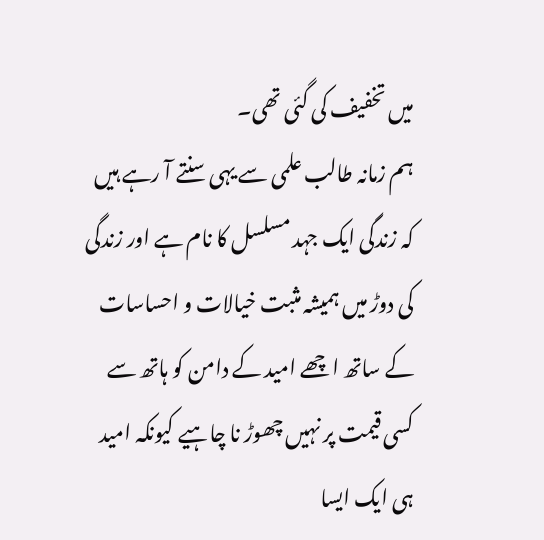میں تخفیف کی گئی تھی۔
ہم زمانہ طالب علمی سے یہی سنتے آ رہے ہیں کہ زندگی ایک جہد مسلسل کا نام ہے اور زندگی کی دوڑ میں ہمیشہ مثبت خیالات و احساسات کے ساتھ اچھے امید کے دامن کو ہاتھ سے کسی قیمت پر نہیں چھوڑ نا چاہیے کیونکہ امید ہی ایک ایسا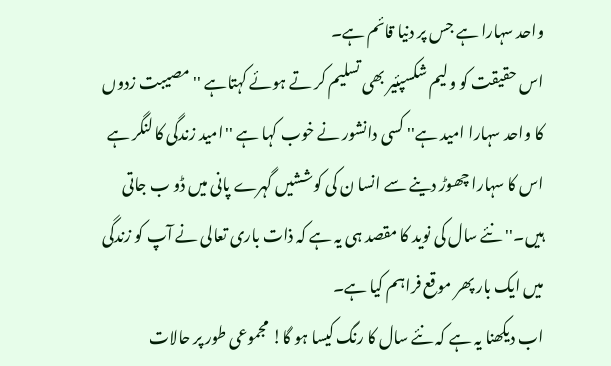واحد سہارا ہے جس پر دنیا قائم ہے۔
اس حقیقت کو ولیم شکسپئیر بھی تسلیم کر تے ہوئے کہتاہے '' مصیبت زدوں کا واحد سہارا امید ہے'' کسی دانشور نے خوب کہا ہے ''امید زندگی کا لنگر ہے اس کا سہارا چھوڑ دینے سے انسا ن کی کوششیں گہرے پانی میں ڈو ب جاتی ہیں۔'' نئے سال کی نوید کا مقصد ہی یہ ہے کہ ذات باری تعالی نے آپ کو زندگی میں ایک بار پھر موقع فراہم کیا ہے۔
اب دیکھنا یہ ہے کہ نئے سال کا رنگ کیسا ہو گا! مجموعی طور پر حالات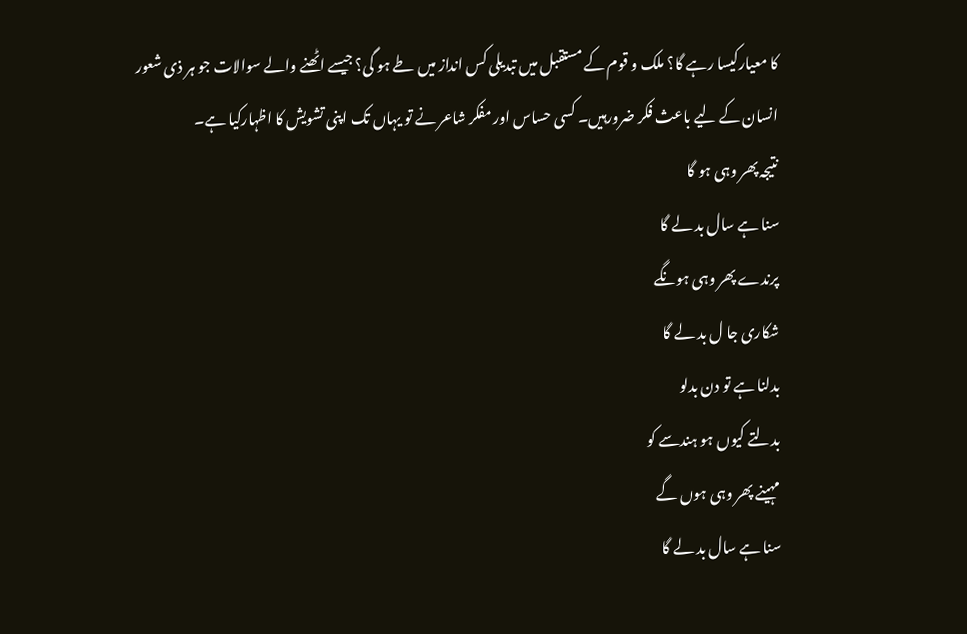کا معیارکیسا رہے گا؟ ملک و قوم کے مستقبل میں تبدیلی کس انداز میں طے ہو گی؟ جیسے اٹھنے والے سوالات جو ہر ذی شعور انسان کے لیے باعث فکر ضرورہیں۔ کسی حساس اور مفکر شاعر نے تو یہاں تک اپنی تشویش کا اظہارکیا ہے۔
نتیجہ پھر وہی ہو گا
سنا ہے سال بد لے گا
پرندے پھر وہی ہونگے
شکاری جا ل بد لے گا
بدلنا ہے تو دن بدلو
بدلتے کیوں ہو ہندسے کو
مہینے پھر وہی ہوں گے
سنا ہے سال بد لے گا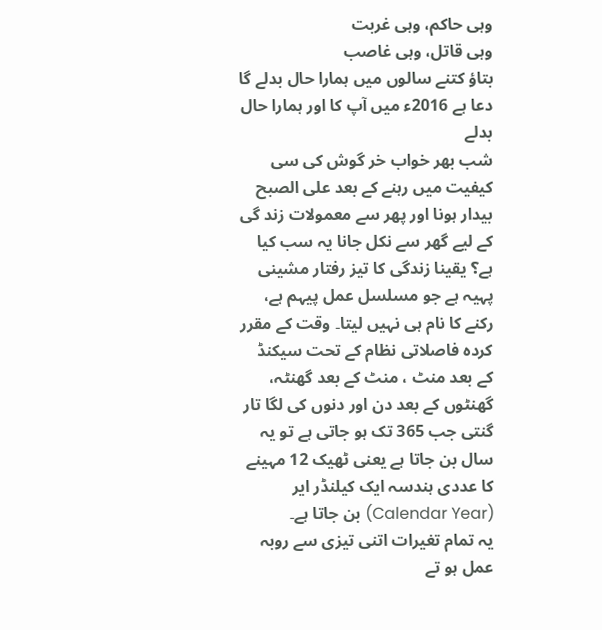وہی حاکم، وہی غربت
وہی قاتل، وہی غاصب
بتاؤ کتنے سالوں میں ہمارا حال بدلے گا
دعا ہے 2016ء میں آپ کا اور ہمارا حال بدلے
شب بھر خواب خر گوش کی سی کیفیت میں رہنے کے بعد علی الصبح بیدار ہونا اور پھر سے معمولات زند گی کے لیے گھر سے نکل جانا یہ سب کیا ہے؟ یقینا زندگی کا تیز رفتار مشینی پہیہ ہے جو مسلسل عمل پیہم ہے، رکنے کا نام ہی نہیں لیتا۔ وقت کے مقرر کردہ فاصلاتی نظام کے تحت سیکنڈ کے بعد منٹ ، منٹ کے بعد گھنٹہ، گھنٹوں کے بعد دن اور دنوں کی لگا تار گنتی جب 365 تک ہو جاتی ہے تو یہ سال بن جاتا ہے یعنی ٹھیک 12 مہینے کا عددی ہندسہ ایک کیلنڈر ایر (Calendar Year) بن جاتا ہے۔
یہ تمام تغیرات اتنی تیزی سے روبہ عمل ہو تے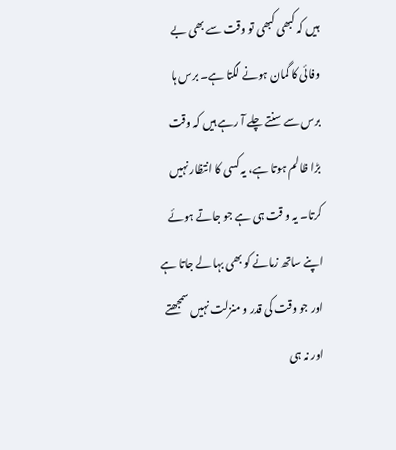ہیں کہ کبھی کبھی تو وقت سے بھی بے وفائی کا گمان ہونے لگتا ہے۔ برس ہا برس سے سنتے چلے آ رہے ہیں کہ وقت بڑا ظالم ہوتا ہے، یہ کسی کا انتظار نہیں کرتا۔ یہ و قت ہی ہے جو جاتے ہوئے اپنے ساتھ زمانے کو بھی بہا لے جاتا ہے اور جو وقت کی قدر و منزلت نہیں سمجھتے اور نہ ہی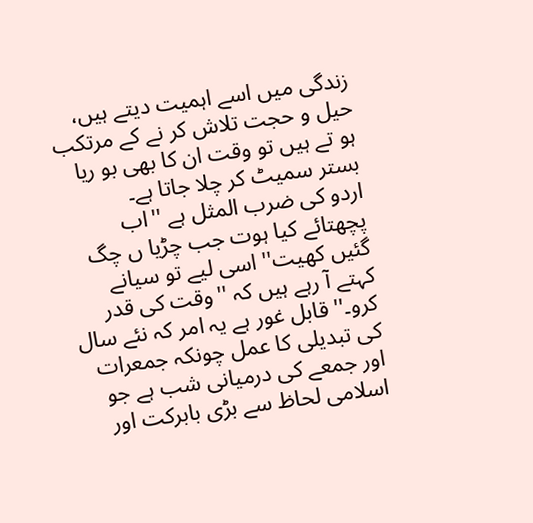زندگی میں اسے اہمیت دیتے ہیں، حیل و حجت تلاش کر نے کے مرتکب ہو تے ہیں تو وقت ان کا بھی بو ریا بستر سمیٹ کر چلا جاتا ہے۔
اردو کی ضرب المثل ہے ''اب پچھتائے کیا ہوت جب چڑیا ں چگ گئیں کھیت'' اسی لیے تو سیانے کہتے آ رہے ہیں کہ ''وقت کی قدر کرو۔'' قابل غور ہے یہ امر کہ نئے سال کی تبدیلی کا عمل چونکہ جمعرات اور جمعے کی درمیانی شب ہے جو اسلامی لحاظ سے بڑی بابرکت اور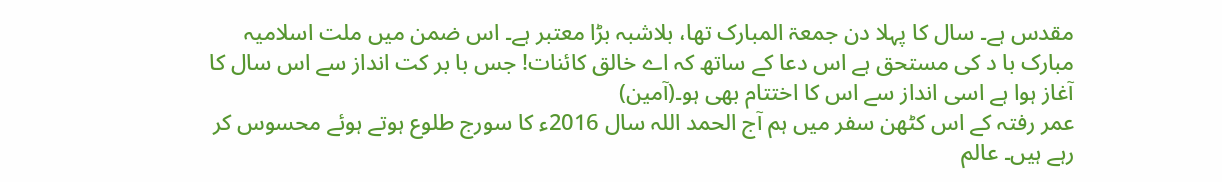مقدس ہے۔ سال کا پہلا دن جمعۃ المبارک تھا، بلاشبہ بڑا معتبر ہے۔ اس ضمن میں ملت اسلامیہ مبارک با د کی مستحق ہے اس دعا کے ساتھ کہ اے خالق کائنات! جس با بر کت انداز سے اس سال کا آغاز ہوا ہے اسی انداز سے اس کا اختتام بھی ہو۔(آمین)
عمر رفتہ کے اس کٹھن سفر میں ہم آج الحمد اللہ سال 2016ء کا سورج طلوع ہوتے ہوئے محسوس کر رہے ہیں۔ عالم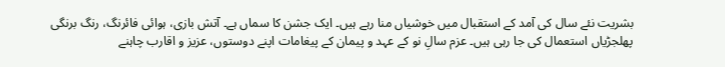بشریت نئے سال کی آمد کے استقبال میں خوشیاں منا رہے ہیں۔ ایک جشن کا سماں ہے۔ آتش بازی، ہوائی فائرنگ، رنگ برنگی پھلجڑیاں استعمال کی جا رہی ہیں۔ عزم سالِ نو کے عہد و پیمان کے پیغامات اپنے دوستوں، عزیز و اقارب چاہنے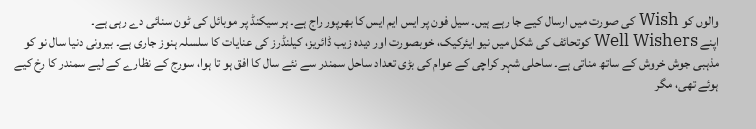والوں کو Wish کی صورت میں ارسال کیے جا رہے ہیں۔ سیل فون پر ایس ایم ایس کا بھرپور راج ہے۔ ہر سیکنڈ پر موبائل کی ٹون سنائی دے رہی ہے۔
اپنے Well Wishers کوتحائف کی شکل میں نیو ایئرکیک، خوبصورت اور دیدہ زیب ڈائریز، کیلنڈرز کی عنایات کا سلسلہ ہنوز جاری ہے۔ بیرونی دنیا سال نو کو مذہبی جوش خروش کے ساتھ مناتی ہے۔ ساحلی شہر کراچی کے عوام کی بڑی تعداد ساحل سمندر سے نئے سال کا افق ہو تا ہوا، سورج کے نظارے کے لیے سمندر کا رخ کیے ہوئے تھی، مگر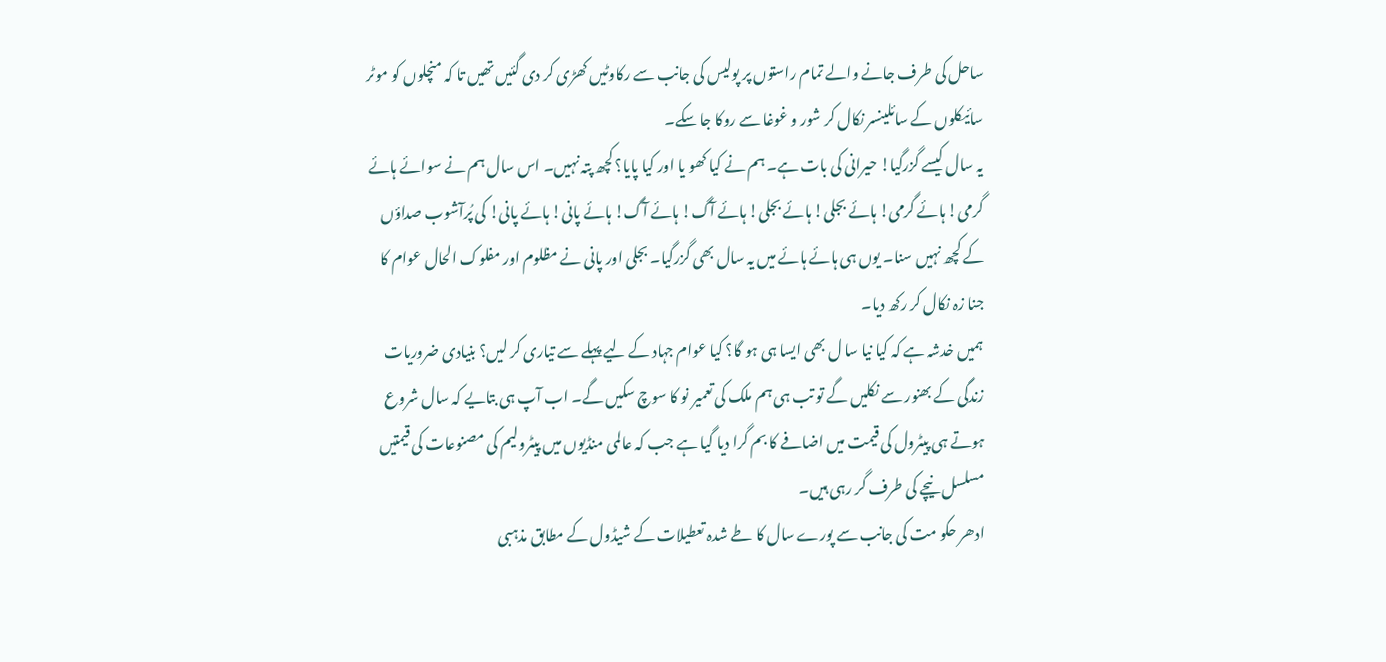ساحل کی طرف جانے والے تمام راستوں پر پولیس کی جانب سے رکاوٹیں کھڑی کر دی گئیں تھیں تا کہ منچلوں کو موٹر سائیکلوں کے سائلینسر نکال کر شور و غوغا سے روکا جا سکے۔
یہ سال کیسے گزرگیا! حیرانی کی بات ہے۔ ہم نے کیا کھو یا اور کیا پایا؟ کچھ پتہ نہیں۔ اس سال ہم نے سوائے ہائے گرمی! ہائے گرمی! ہائے بجلی! ہائے بجلی! ہائے آگ! ہائے آگ! ہائے پانی! ہائے پانی! کی پُرآشوب صداؤں کے کچھ نہیں سنا۔ یوں ہی ہائے ہائے میں یہ سال بھی گزرگیا۔ بجلی اور پانی نے مظلوم اور مفلوک الحال عوام کا جنا زہ نکال کر رکھ دیا۔
ہمیں خدشہ ہے کہ کیا نیا سا ل بھی ایسا ہی ہو گا؟ کیا عوام جہاد کے لیے پہلے سے تیاری کر لیں؟ بنیادی ضروریات زندگی کے بھنور سے نکلیں گے تو تب ہی ہم ملک کی تعمیر نو کا سوچ سکیں گے۔ اب آپ ہی بتایے کہ سال شروع ہوتے ہی پیٹرول کی قیمت میں اضافے کا بم گرا دیا گیا ہے جب کہ عالمی منڈیوں میں پیٹرولیم کی مصنوعات کی قیمتیں مسلسل نیچے کی طرف گر رہی ہیں۔
ادھر حکو مت کی جانب سے پورے سال کا طے شدہ تعطیلات کے شیڈول کے مطابق مذہبی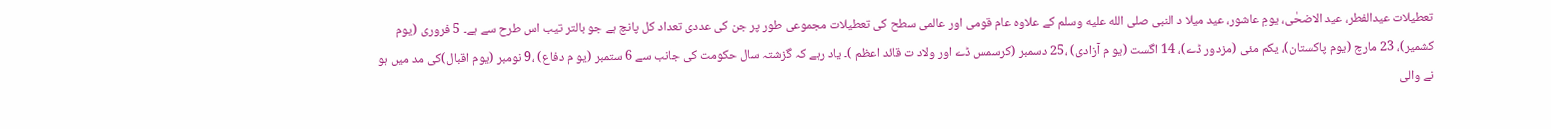تعطیلات عیدالفطر، عید الاضحٰی، یومِ عاشور، عید میلا د النبی صلى الله عليه وسلم کے علاوہ عام قومی اور عالمی سطح کی تعطیلات مجموعی طور پر جن کی عددی تعداد کل پانچ ہے جو بالتر تیب اس طرح سے ہے۔ 5 فروری (یوم کشمیر)، 23 مارچ (یوم پاکستان)، یکم مئی (مزدور ڈے)، 14 اگست (یو م آزادی) ،25 دسمبر (کرسمس ڈے اور ولاد ت قائد اعظم )۔ یاد رہے کہ گزشتہ سال حکومت کی جانب سے 6 ستمبر (یو م دفاع) ،9 نومبر (یوم اقبال)کی مد میں ہو نے والی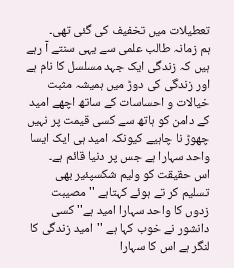تعطیلات میں تخفیف کی گئی تھی۔
ہم زمانہ طالب علمی سے یہی سنتے آ رہے ہیں کہ زندگی ایک جہد مسلسل کا نام ہے اور زندگی کی دوڑ میں ہمیشہ مثبت خیالات و احساسات کے ساتھ اچھے امید کے دامن کو ہاتھ سے کسی قیمت پر نہیں چھوڑ نا چاہیے کیونکہ امید ہی ایک ایسا واحد سہارا ہے جس پر دنیا قائم ہے۔
اس حقیقت کو ولیم شکسپئیر بھی تسلیم کر تے ہوئے کہتاہے '' مصیبت زدوں کا واحد سہارا امید ہے'' کسی دانشور نے خوب کہا ہے ''امید زندگی کا لنگر ہے اس کا سہارا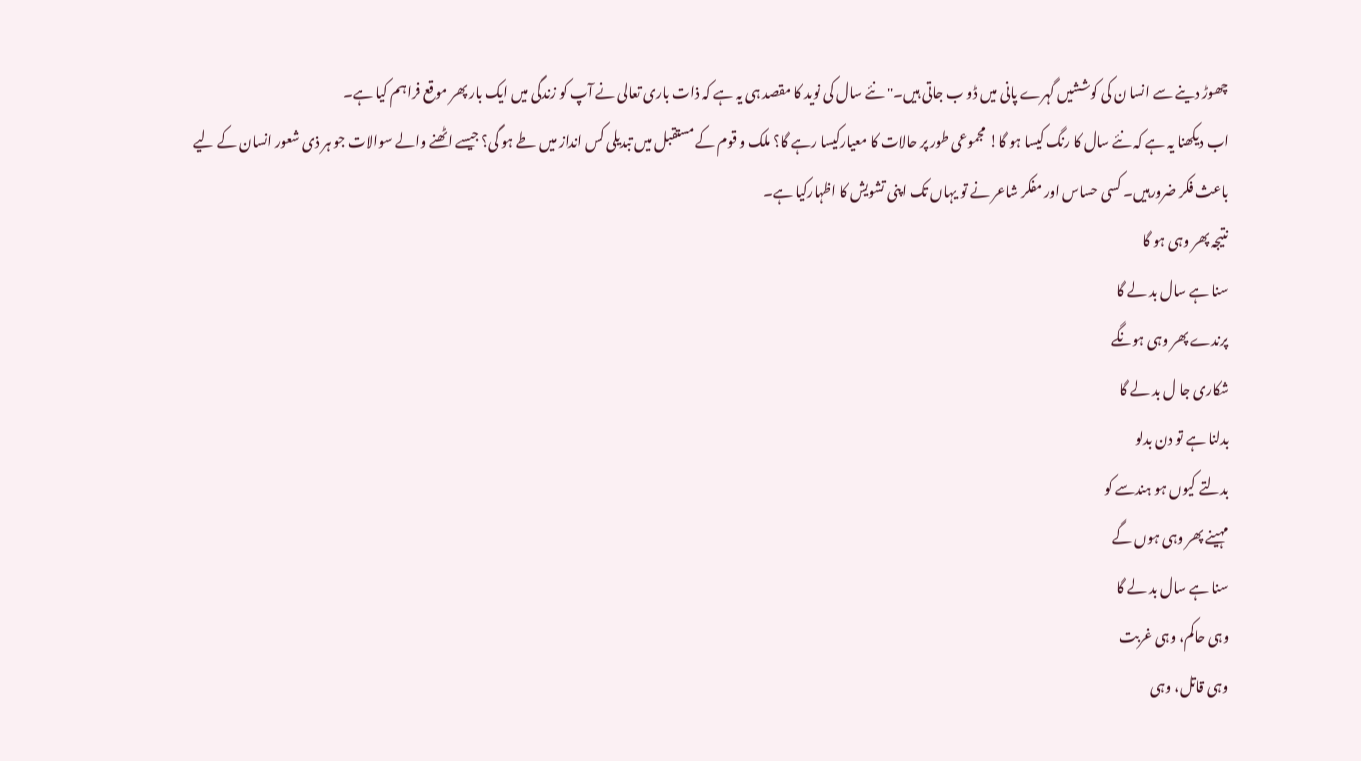چھوڑ دینے سے انسا ن کی کوششیں گہرے پانی میں ڈو ب جاتی ہیں۔'' نئے سال کی نوید کا مقصد ہی یہ ہے کہ ذات باری تعالی نے آپ کو زندگی میں ایک بار پھر موقع فراہم کیا ہے۔
اب دیکھنا یہ ہے کہ نئے سال کا رنگ کیسا ہو گا! مجموعی طور پر حالات کا معیارکیسا رہے گا؟ ملک و قوم کے مستقبل میں تبدیلی کس انداز میں طے ہو گی؟ جیسے اٹھنے والے سوالات جو ہر ذی شعور انسان کے لیے باعث فکر ضرورہیں۔ کسی حساس اور مفکر شاعر نے تو یہاں تک اپنی تشویش کا اظہارکیا ہے۔
نتیجہ پھر وہی ہو گا
سنا ہے سال بد لے گا
پرندے پھر وہی ہونگے
شکاری جا ل بد لے گا
بدلنا ہے تو دن بدلو
بدلتے کیوں ہو ہندسے کو
مہینے پھر وہی ہوں گے
سنا ہے سال بد لے گا
وہی حاکم، وہی غربت
وہی قاتل، وہی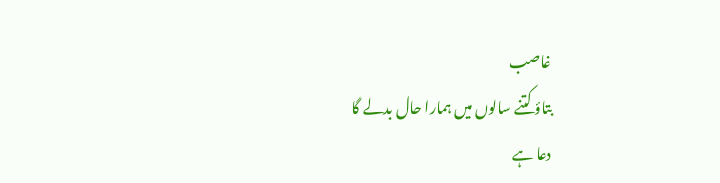غاصب
بتاؤ کتنے سالوں میں ہمارا حال بدلے گا
دعا ہے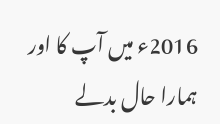2016ء میں آپ کا اور ہمارا حال بدلے